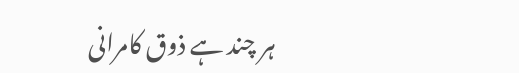ہر چند ہے ذوق کامرانی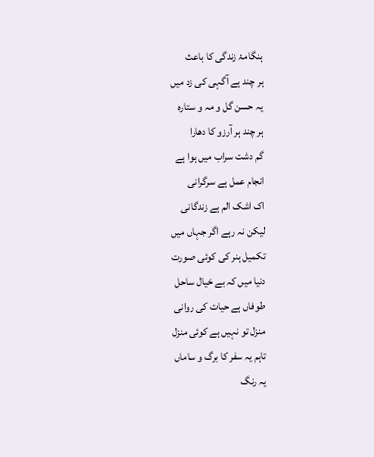ہنگامۂ زندگی کا باعث
ہر چند ہے آگہی کی زد میں
یہ حسن گل و مہ و ستارہ
ہر چند ہر آرزو کا دھارا
گم دشت سراب میں ہوا ہے
انجام عمل ہے سرگرانی
اک اشک الم ہے زندگانی
لیکن نہ رہے اگر جہاں میں
تکمیل ہنر کی کوئی صورت
دنیا میں کہ بے خیال ساحل
طوفاں ہے حیات کی روانی
منزل تو نہیں ہے کوئی منزل
تاہم یہ سفر کا برگ و ساماں
یہ رنگ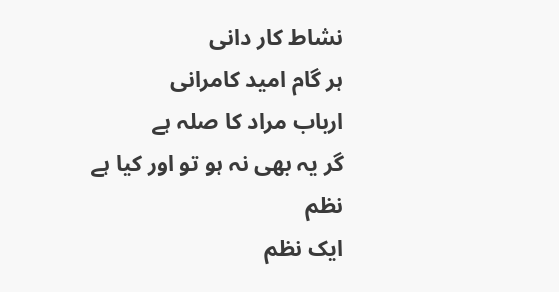نشاط کار دانی
ہر گام امید کامرانی
ارباب مراد کا صلہ ہے
گر یہ بھی نہ ہو تو اور کیا ہے
نظم
ایک نظم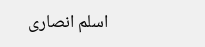اسلم انصاری